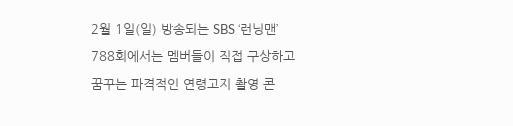2월 1일(일) 방송되는 SBS ‘런닝맨’ 788회에서는 멤버들이 직접 구상하고 꿈꾸는 파격적인 연령고지 촬영 콘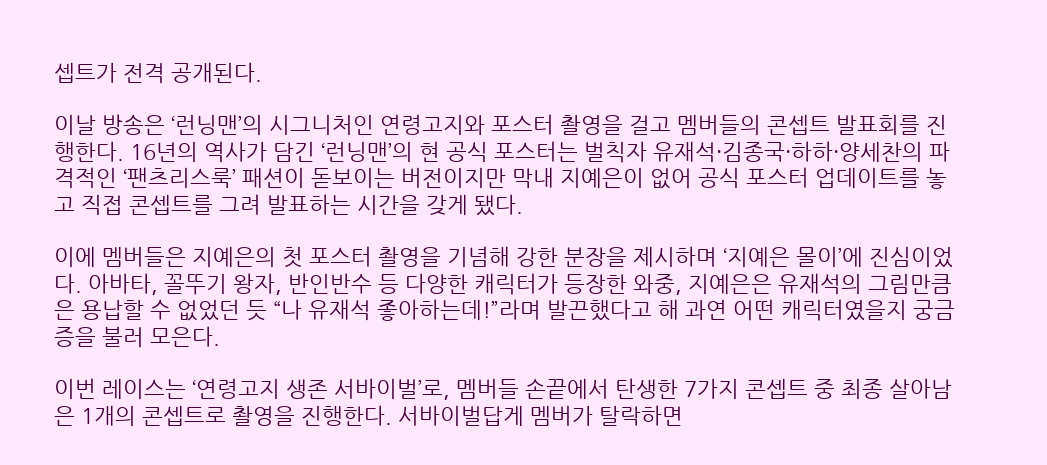셉트가 전격 공개된다.

이날 방송은 ‘런닝맨’의 시그니처인 연령고지와 포스터 촬영을 걸고 멤버들의 콘셉트 발표회를 진행한다. 16년의 역사가 담긴 ‘런닝맨’의 현 공식 포스터는 벌칙자 유재석·김종국·하하·양세찬의 파격적인 ‘팬츠리스룩’ 패션이 돋보이는 버전이지만 막내 지예은이 없어 공식 포스터 업데이트를 놓고 직접 콘셉트를 그려 발표하는 시간을 갖게 됐다.

이에 멤버들은 지예은의 첫 포스터 촬영을 기념해 강한 분장을 제시하며 ‘지예은 몰이’에 진심이었다. 아바타, 꼴뚜기 왕자, 반인반수 등 다양한 캐릭터가 등장한 와중, 지예은은 유재석의 그림만큼은 용납할 수 없었던 듯 “나 유재석 좋아하는데!”라며 발끈했다고 해 과연 어떤 캐릭터였을지 궁금증을 불러 모은다.

이번 레이스는 ‘연령고지 생존 서바이벌’로, 멤버들 손끝에서 탄생한 7가지 콘셉트 중 최종 살아남은 1개의 콘셉트로 촬영을 진행한다. 서바이벌답게 멤버가 탈락하면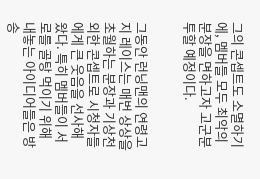그의 콘셉트도 소멸하기에, 멤버들 모두 최악의 분장을 면하고자 고군분투할 예정이다.


그동안 런닝맨의 연령고지 레이스는 매번 상상을 초월하는 분장과 기상천외한 콘셉트로 시청자들에게 큰 웃음을 선사해 왔다. 특히 멤버들이 서로를 골탕 먹이기 위해 내놓는 아이디어들은 방송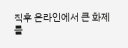직후 온라인에서 큰 화제를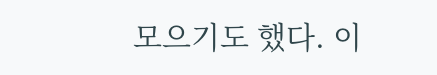모으기도 했다. 이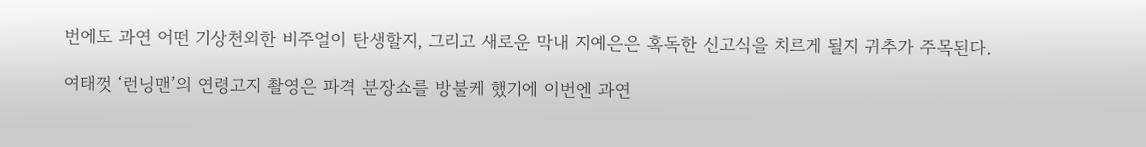번에도 과연 어떤 기상천외한 비주얼이 탄생할지, 그리고 새로운 막내 지예은은 혹독한 신고식을 치르게 될지 귀추가 주목된다.

여태껏 ‘런닝맨’의 연령고지 촬영은 파격 분장쇼를 방불케 했기에 이번엔 과연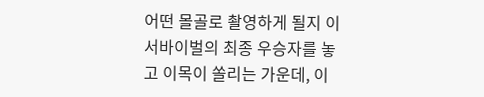어떤 몰골로 촬영하게 될지 이 서바이벌의 최종 우승자를 놓고 이목이 쏠리는 가운데, 이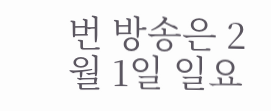번 방송은 2월 1일 일요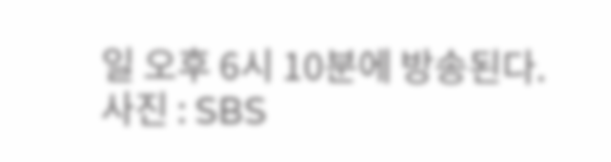일 오후 6시 10분에 방송된다.
사진 : SBS